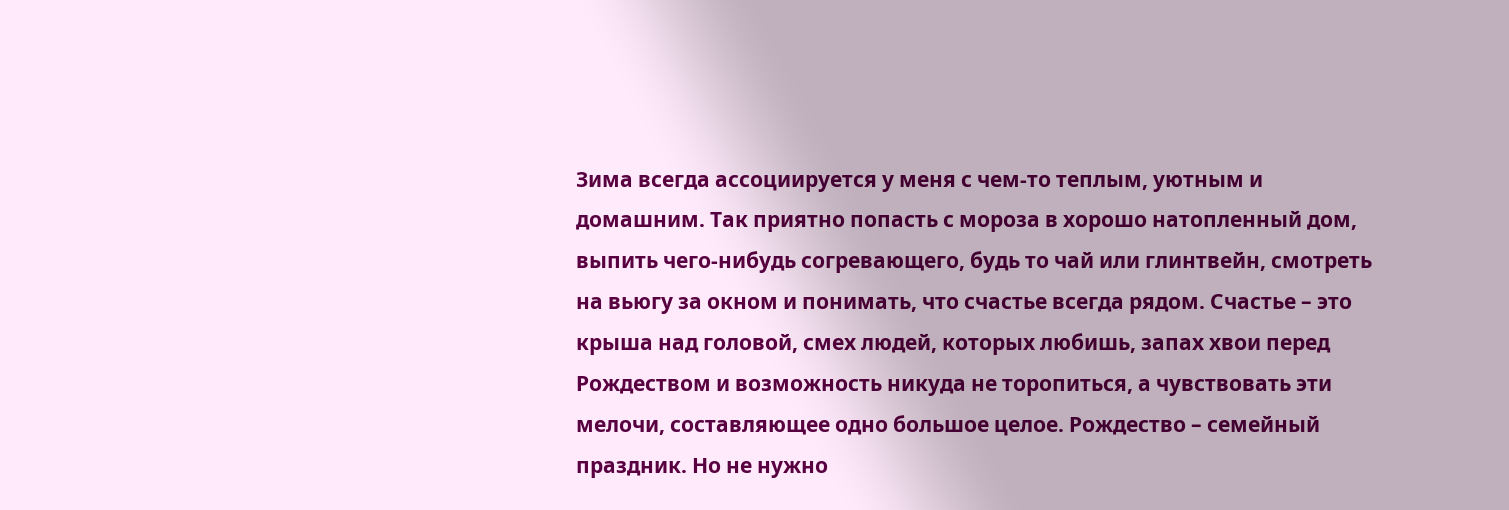Зима всегда ассоциируется у меня с чем-то теплым, уютным и домашним. Так приятно попасть с мороза в хорошо натопленный дом, выпить чего-нибудь согревающего, будь то чай или глинтвейн, смотреть на вьюгу за окном и понимать, что счастье всегда рядом. Счастье – это крыша над головой, смех людей, которых любишь, запах хвои перед Рождеством и возможность никуда не торопиться, а чувствовать эти мелочи, составляющее одно большое целое. Рождество – семейный праздник. Но не нужно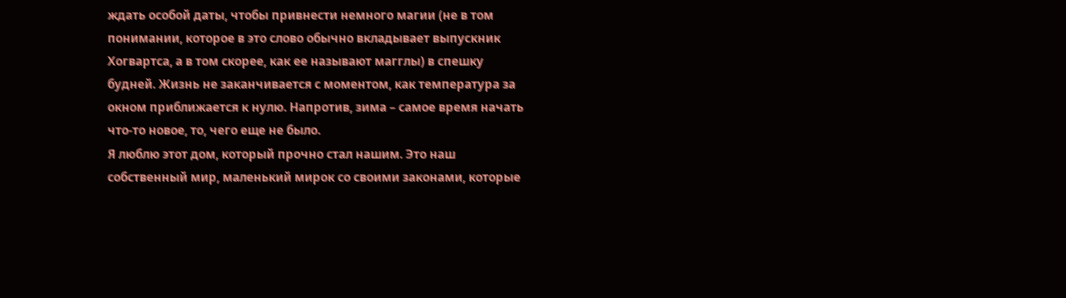ждать особой даты, чтобы привнести немного магии (не в том понимании, которое в это слово обычно вкладывает выпускник Хогвартса, а в том скорее, как ее называют магглы) в спешку будней. Жизнь не заканчивается с моментом, как температура за окном приближается к нулю. Напротив, зима – самое время начать что-то новое, то, чего еще не было.
Я люблю этот дом, который прочно стал нашим. Это наш собственный мир, маленький мирок со своими законами, которые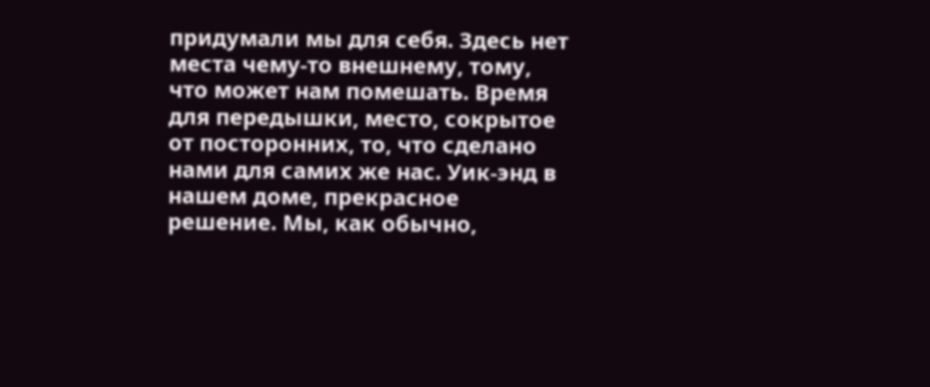придумали мы для себя. Здесь нет места чему-то внешнему, тому, что может нам помешать. Время для передышки, место, сокрытое от посторонних, то, что сделано нами для самих же нас. Уик-энд в нашем доме, прекрасное решение. Мы, как обычно,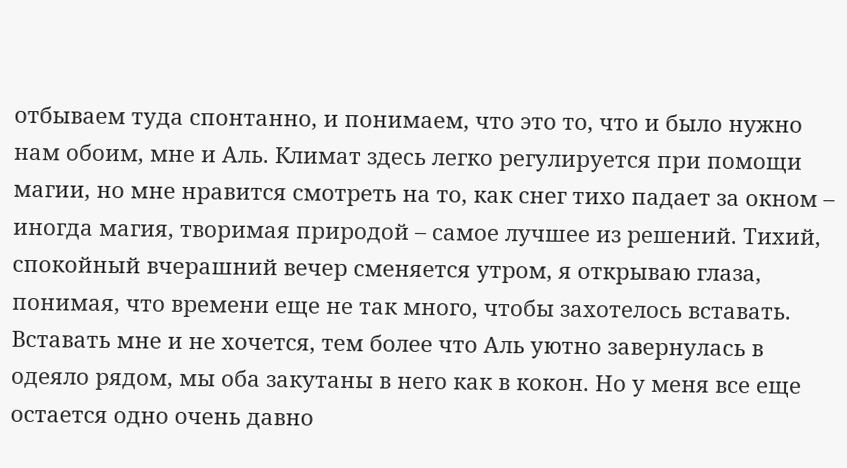отбываем туда спонтанно, и понимаем, что это то, что и было нужно нам обоим, мне и Аль. Климат здесь легко регулируется при помощи магии, но мне нравится смотреть на то, как снег тихо падает за окном – иногда магия, творимая природой – самое лучшее из решений. Тихий, спокойный вчерашний вечер сменяется утром, я открываю глаза, понимая, что времени еще не так много, чтобы захотелось вставать. Вставать мне и не хочется, тем более что Аль уютно завернулась в одеяло рядом, мы оба закутаны в него как в кокон. Но у меня все еще остается одно очень давно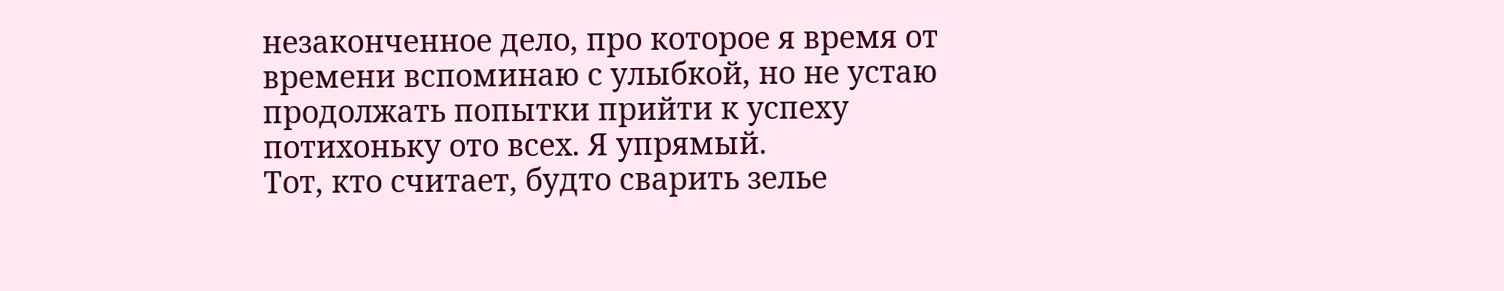незаконченное дело, про которое я время от времени вспоминаю с улыбкой, но не устаю продолжать попытки прийти к успеху потихоньку ото всех. Я упрямый.
Тот, кто считает, будто сварить зелье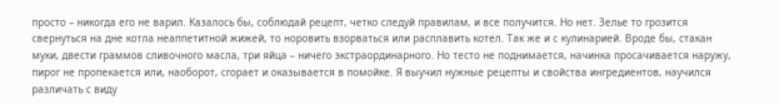просто – никогда его не варил. Казалось бы, соблюдай рецепт, четко следуй правилам, и все получится. Но нет. Зелье то грозится свернуться на дне котла неаппетитной жижей, то норовить взорваться или расплавить котел. Так же и с кулинарией. Вроде бы, стакан муки, двести граммов сливочного масла, три яйца – ничего экстраординарного. Но тесто не поднимается, начинка просачивается наружу, пирог не пропекается или, наоборот, сгорает и оказывается в помойке. Я выучил нужные рецепты и свойства ингредиентов, научился различать с виду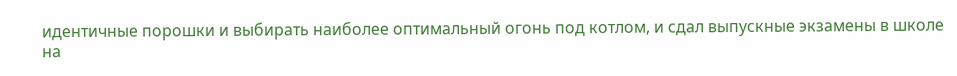идентичные порошки и выбирать наиболее оптимальный огонь под котлом, и сдал выпускные экзамены в школе на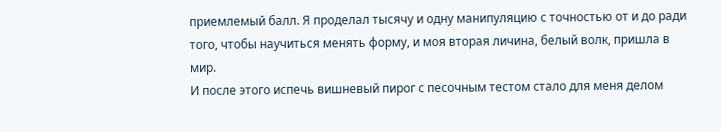приемлемый балл. Я проделал тысячу и одну манипуляцию с точностью от и до ради того, чтобы научиться менять форму, и моя вторая личина, белый волк, пришла в мир.
И после этого испечь вишневый пирог с песочным тестом стало для меня делом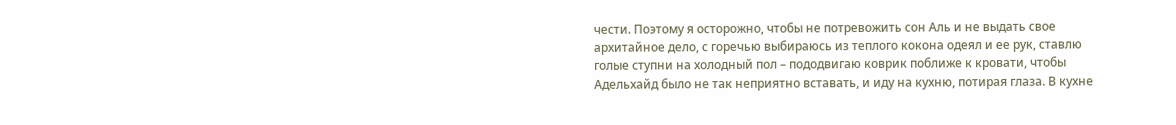чести. Поэтому я осторожно, чтобы не потревожить сон Аль и не выдать свое архитайное дело, с горечью выбираюсь из теплого кокона одеял и ее рук, ставлю голые ступни на холодный пол – пододвигаю коврик поближе к кровати, чтобы Адельхайд было не так неприятно вставать, и иду на кухню, потирая глаза. В кухне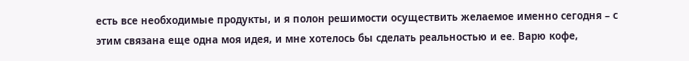есть все необходимые продукты, и я полон решимости осуществить желаемое именно сегодня – с этим связана еще одна моя идея, и мне хотелось бы сделать реальностью и ее. Варю кофе,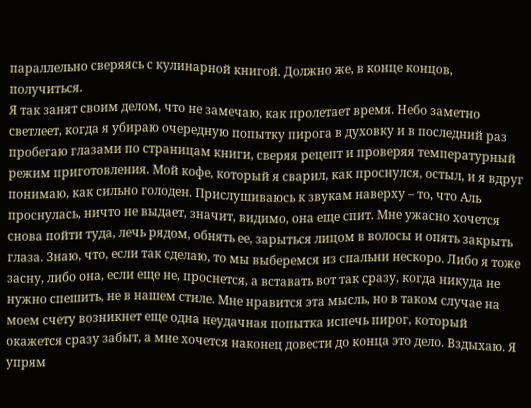параллельно сверяясь с кулинарной книгой. Должно же, в конце концов, получиться.
Я так занят своим делом, что не замечаю, как пролетает время. Небо заметно светлеет, когда я убираю очередную попытку пирога в духовку и в последний раз пробегаю глазами по страницам книги, сверяя рецепт и проверяя температурный режим приготовления. Мой кофе, который я сварил, как проснулся, остыл, и я вдруг понимаю, как сильно голоден. Прислушиваюсь к звукам наверху – то, что Аль проснулась, ничто не выдает, значит, видимо, она еще спит. Мне ужасно хочется снова пойти туда, лечь рядом, обнять ее, зарыться лицом в волосы и опять закрыть глаза. Знаю, что, если так сделаю, то мы выберемся из спальни нескоро. Либо я тоже засну, либо она, если еще не, проснется, а вставать вот так сразу, когда никуда не нужно спешить, не в нашем стиле. Мне нравится эта мысль, но в таком случае на моем счету возникнет еще одна неудачная попытка испечь пирог, который окажется сразу забыт, а мне хочется наконец довести до конца это дело. Вздыхаю. Я упрям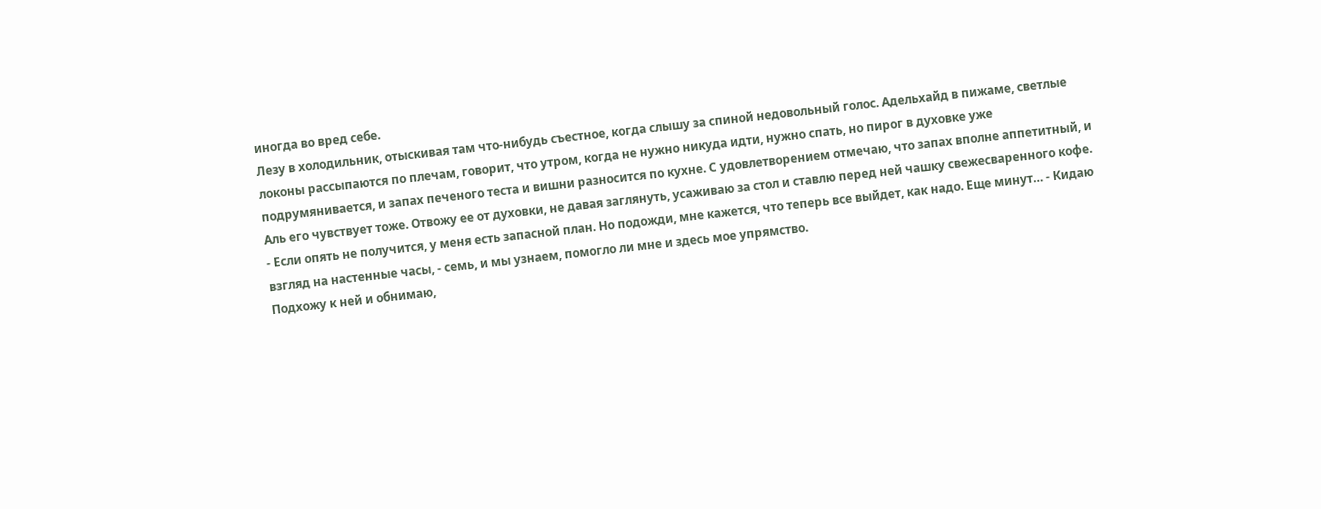иногда во вред себе.
Лезу в холодильник, отыскивая там что-нибудь съестное, когда слышу за спиной недовольный голос. Адельхайд в пижаме, светлые локоны рассыпаются по плечам, говорит, что утром, когда не нужно никуда идти, нужно спать, но пирог в духовке уже подрумянивается, и запах печеного теста и вишни разносится по кухне. С удовлетворением отмечаю, что запах вполне аппетитный, и Аль его чувствует тоже. Отвожу ее от духовки, не давая заглянуть, усаживаю за стол и ставлю перед ней чашку свежесваренного кофе.
- Если опять не получится, у меня есть запасной план. Но подожди, мне кажется, что теперь все выйдет, как надо. Еще минут… - Кидаю взгляд на настенные часы, - семь, и мы узнаем, помогло ли мне и здесь мое упрямство.
Подхожу к ней и обнимаю,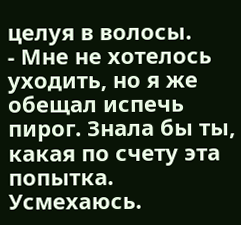целуя в волосы.
- Мне не хотелось уходить, но я же обещал испечь пирог. Знала бы ты, какая по счету эта попытка.
Усмехаюсь.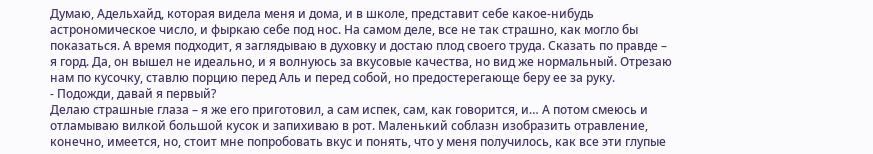Думаю, Адельхайд, которая видела меня и дома, и в школе, представит себе какое-нибудь астрономическое число, и фыркаю себе под нос. На самом деле, все не так страшно, как могло бы показаться. А время подходит, я заглядываю в духовку и достаю плод своего труда. Сказать по правде – я горд. Да, он вышел не идеально, и я волнуюсь за вкусовые качества, но вид же нормальный. Отрезаю нам по кусочку, ставлю порцию перед Аль и перед собой, но предостерегающе беру ее за руку.
- Подожди, давай я первый?
Делаю страшные глаза – я же его приготовил, а сам испек, сам, как говорится, и… А потом смеюсь и отламываю вилкой большой кусок и запихиваю в рот. Маленький соблазн изобразить отравление, конечно, имеется, но, стоит мне попробовать вкус и понять, что у меня получилось, как все эти глупые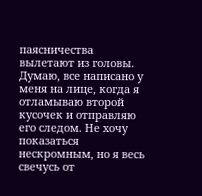паясничества вылетают из головы. Думаю, все написано у меня на лице, когда я отламываю второй кусочек и отправляю его следом. Не хочу показаться нескромным, но я весь свечусь от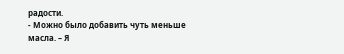радости.
- Можно было добавить чуть меньше масла. – Я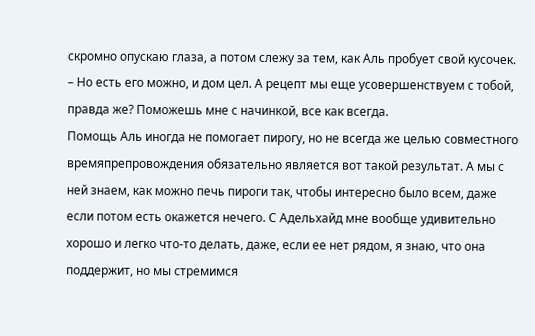скромно опускаю глаза, а потом слежу за тем, как Аль пробует свой кусочек. – Но есть его можно, и дом цел. А рецепт мы еще усовершенствуем с тобой, правда же? Поможешь мне с начинкой, все как всегда.
Помощь Аль иногда не помогает пирогу, но не всегда же целью совместного времяпрепровождения обязательно является вот такой результат. А мы с ней знаем, как можно печь пироги так, чтобы интересно было всем, даже если потом есть окажется нечего. С Адельхайд мне вообще удивительно хорошо и легко что-то делать, даже, если ее нет рядом, я знаю, что она поддержит, но мы стремимся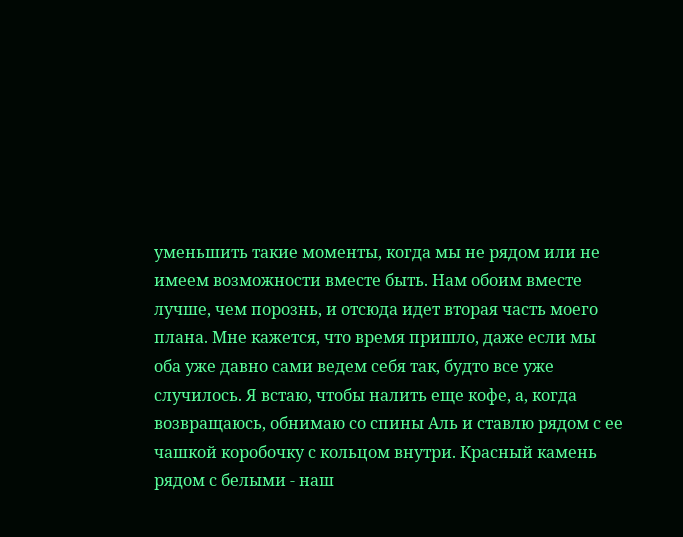уменьшить такие моменты, когда мы не рядом или не имеем возможности вместе быть. Нам обоим вместе лучше, чем порознь, и отсюда идет вторая часть моего плана. Мне кажется, что время пришло, даже если мы оба уже давно сами ведем себя так, будто все уже случилось. Я встаю, чтобы налить еще кофе, а, когда возвращаюсь, обнимаю со спины Аль и ставлю рядом с ее чашкой коробочку с кольцом внутри. Красный камень рядом с белыми - наш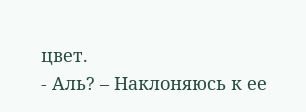цвет.
- Аль? – Наклоняюсь к ее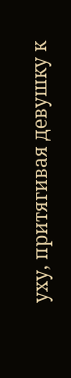уху, притягивая девушку к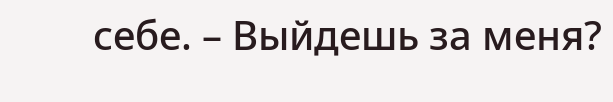себе. – Выйдешь за меня?